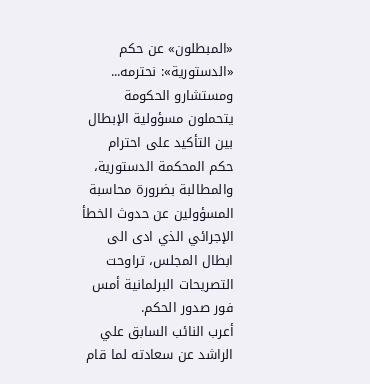«المبطلون» عن حكم «الدستورية»: نحترمه... ومستشارو الحكومة يتحملون مسؤولية الإبطال
بين التأكيد على احترام حكم المحكمة الدستورية، والمطالبة بضرورة محاسبة المسؤولين عن حدوث الخطأ الإجرائي الذي ادى الى ابطال المجلس، تراوحت التصريحات البرلمانية أمس فور صدور الحكم.
أعرب النائب السابق علي الراشد عن سعادته لما قام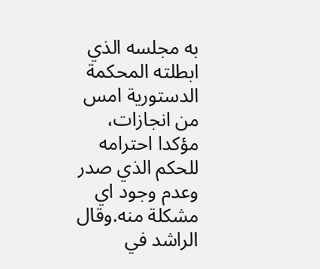به مجلسه الذي ابطلته المحكمة الدستورية امس من انجازات، مؤكدا احترامه للحكم الذي صدر وعدم وجود اي مشكلة منه.وقال الراشد في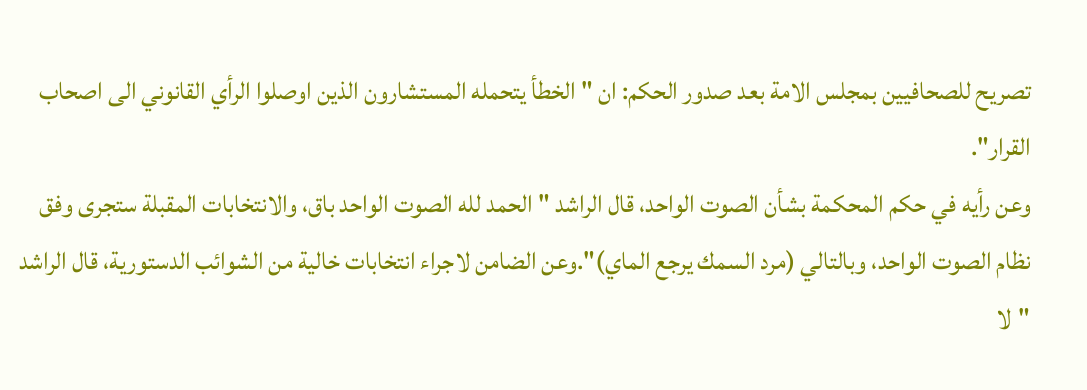تصريح للصحافيين بمجلس الامة بعد صدور الحكم: ان "الخطأ يتحمله المستشارون الذين اوصلوا الرأي القانوني الى اصحاب القرار".
وعن رأيه في حكم المحكمة بشأن الصوت الواحد، قال الراشد "الحمد لله الصوت الواحد باق، والانتخابات المقبلة ستجرى وفق نظام الصوت الواحد، وبالتالي (مرد السمك يرجع الماي)".وعن الضامن لاجراء انتخابات خالية من الشوائب الدستورية، قال الراشد "لا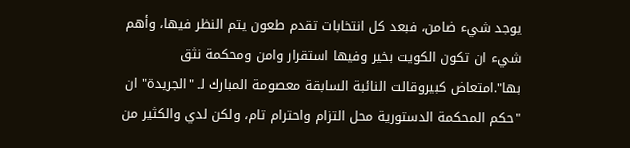يوجد شيء ضامن، فبعد كل انتخابات تقدم طعون يتم النظر فيها، وأهم شيء ان تكون الكويت بخير وفيها استقرار وامن ومحكمة نثق بها".امتعاض كبيروقالت النائبة السابقة معصومة المبارك لـ "الجريدة" ان "حكم المحكمة الدستورية محل التزام واحترام تام، ولكن لدي والكثير من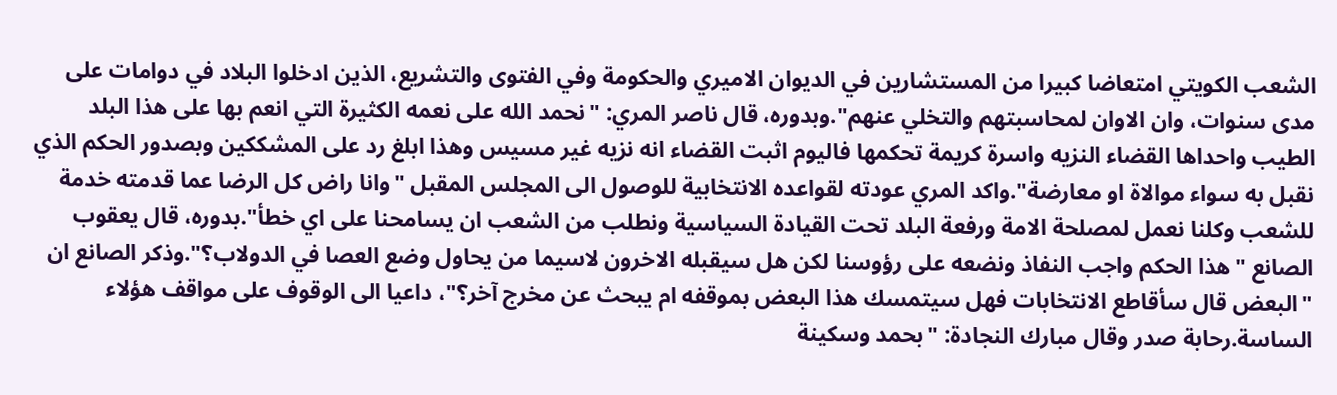الشعب الكويتي امتعاضا كبيرا من المستشارين في الديوان الاميري والحكومة وفي الفتوى والتشريع، الذين ادخلوا البلاد في دوامات على مدى سنوات، وان الاوان لمحاسبتهم والتخلي عنهم".وبدوره، قال ناصر المري: "نحمد الله على نعمه الكثيرة التي انعم بها على هذا البلد الطيب واحداها القضاء النزيه واسرة كريمة تحكمها فاليوم اثبت القضاء انه نزيه غير مسيس وهذا ابلغ رد على المشككين وبصدور الحكم الذي نقبل به سواء موالاة او معارضة".واكد المري عودته لقواعده الانتخابية للوصول الى المجلس المقبل "وانا راض كل الرضا عما قدمته خدمة للشعب وكلنا نعمل لمصلحة الامة ورفعة البلد تحت القيادة السياسية ونطلب من الشعب ان يسامحنا على اي خطأ".بدوره، قال يعقوب الصانع "هذا الحكم واجب النفاذ ونضعه على رؤوسنا لكن هل سيقبله الاخرون لاسيما من يحاول وضع العصا في الدولاب؟".وذكر الصانع ان "البعض قال سأقاطع الانتخابات فهل سيتمسك هذا البعض بموقفه ام يبحث عن مخرج آخر؟"، داعيا الى الوقوف على مواقف هؤلاء الساسة.رحابة صدر وقال مبارك النجادة: "بحمد وسكينة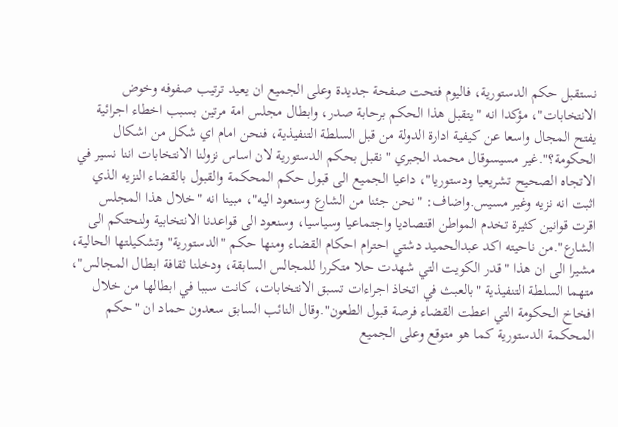نستقبل حكم الدستورية، فاليوم فتحت صفحة جديدة وعلى الجميع ان يعيد ترتيب صفوفه وخوض الانتخابات"، مؤكدا انه "يتقبل هذا الحكم برحابة صدر، وابطال مجلس امة مرتين بسبب اخطاء اجرائية يفتح المجال واسعا عن كيفية ادارة الدولة من قبل السلطة التنفيذية، فنحن امام اي شكل من اشكال الحكومة؟".غير مسيسوقال محمد الجبري "نقبل بحكم الدستورية لان اساس نزولنا الانتخابات اننا نسير في الاتجاه الصحيح تشريعيا ودستوريا"، داعيا الجميع الى قبول حكم المحكمة والقبول بالقضاء النزيه الذي اثبت انه نزيه وغير مسيس.واضاف: "نحن جئنا من الشارع وسنعود اليه"، مبينا انه "خلال هذا المجلس اقرت قوانين كثيرة تخدم المواطن اقتصاديا واجتماعيا وسياسيا، وسنعود الى قواعدنا الانتخابية ولنحتكم الى الشارع".من ناحيته اكد عبدالحميد دشتي احترام احكام القضاء ومنها حكم "الدستورية" وتشكيلتها الحالية، مشيرا الى ان هذا "قدر الكويت التي شهدت حلا متكررا للمجالس السابقة، ودخلنا ثقافة ابطال المجالس"، متهما السلطة التنفيذية "بالعبث في اتخاذ اجراءات تسبق الانتخابات، كانت سببا في ابطالها من خلال افخاخ الحكومة التي اعطت القضاء فرصة قبول الطعون".وقال النائب السابق سعدون حماد ان "حكم المحكمة الدستورية كما هو متوقع وعلى الجميع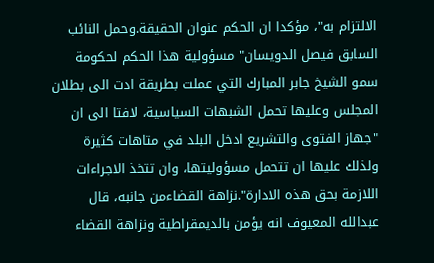الالتزام به"، مؤكدا ان الحكم عنوان الحقيقة.وحمل النائب السابق فيصل الدويسان" مسؤولية هذا الحكم لحكومة سمو الشيخ جابر المبارك التي عملت بطريقة ادت الى بطلان المجلس وعليها تحمل الشبهات السياسية، لافتا الى ان "جهاز الفتوى والتشريع ادخل البلد في متاهات كثيرة ولذلك عليها ان تتحمل مسؤوليتها، وان تتخذ الاجراءات اللازمة بحق هذه الادارة".نزاهة القضاءمن جانبه، قال عبدالله المعيوف انه يؤمن بالديمقراطية ونزاهة القضاء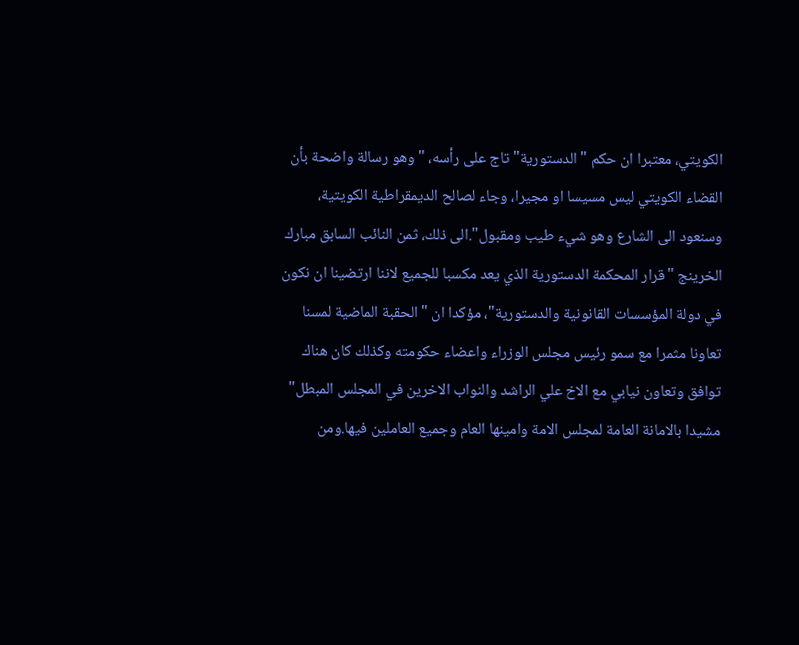الكويتي، معتبرا ان حكم "الدستورية" تاج على رأسه، "وهو رسالة واضحة بأن القضاء الكويتي ليس مسيسا او مجيرا، وجاء لصالح الديمقراطية الكويتية، وسنعود الى الشارع وهو شيء طيب ومقبول".الى ذلك، ثمن النائب السابق مبارك الخرينج "قرار المحكمة الدستورية الذي يعد مكسبا للجميع لاننا ارتضينا ان نكون في دولة المؤسسات القانونية والدستورية"، مؤكدا ان "الحقبة الماضية لمسنا تعاونا مثمرا مع سمو رئيس مجلس الوزراء واعضاء حكومته وكذلك كان هناك توافق وتعاون نيابي مع الاخ علي الراشد والنواب الاخرين في المجلس المبطل" مشيدا بالامانة العامة لمجلس الامة وامينها العام وجميع العاملين فيها.ومن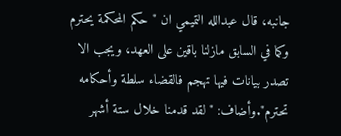جانبه، قال عبدالله التميمي ان "حكم المحكمة يحترم وكما في السابق مازلنا باقين على العهد، ويجب الا تصدر بيانات فيها تهجم فالقضاء سلطة وأحكامه تحترم".وأضاف: "لقد قدمنا خلال ستة أشهر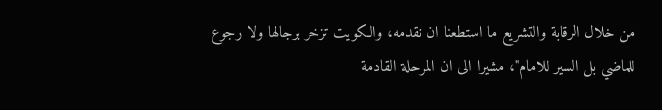من خلال الرقابة والتشريع ما استطعنا ان نقدمه، والكويت تزخر برجالها ولا رجوع للماضي بل السير للامام"، مشيرا الى ان المرحلة القادمة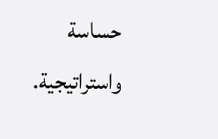حساسة واستراتيجية.